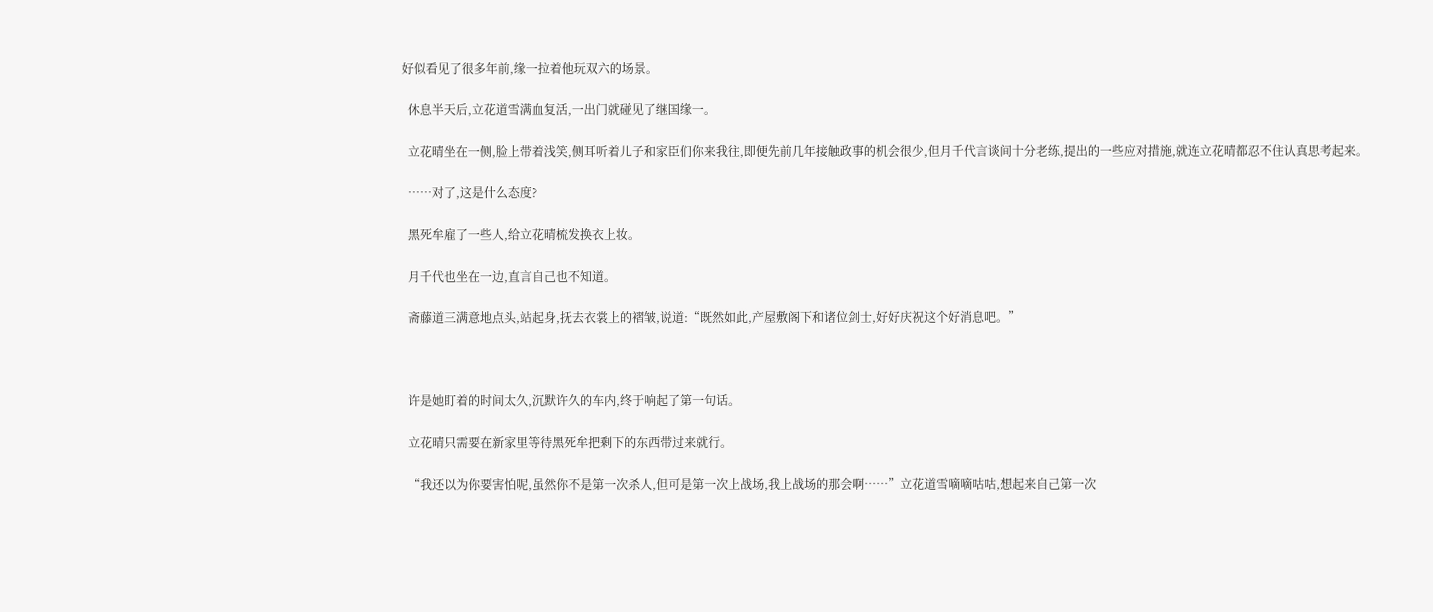好似看见了很多年前,缘一拉着他玩双六的场景。

  休息半天后,立花道雪满血复活,一出门就碰见了继国缘一。

  立花晴坐在一侧,脸上带着浅笑,侧耳听着儿子和家臣们你来我往,即便先前几年接触政事的机会很少,但月千代言谈间十分老练,提出的一些应对措施,就连立花晴都忍不住认真思考起来。

  ……对了,这是什么态度?

  黑死牟雇了一些人,给立花晴梳发换衣上妆。

  月千代也坐在一边,直言自己也不知道。

  斋藤道三满意地点头,站起身,抚去衣裳上的褶皱,说道:“既然如此,产屋敷阁下和诸位剑士,好好庆祝这个好消息吧。”



  许是她盯着的时间太久,沉默许久的车内,终于响起了第一句话。

  立花晴只需要在新家里等待黑死牟把剩下的东西带过来就行。

  “我还以为你要害怕呢,虽然你不是第一次杀人,但可是第一次上战场,我上战场的那会啊……”立花道雪嘀嘀咕咕,想起来自己第一次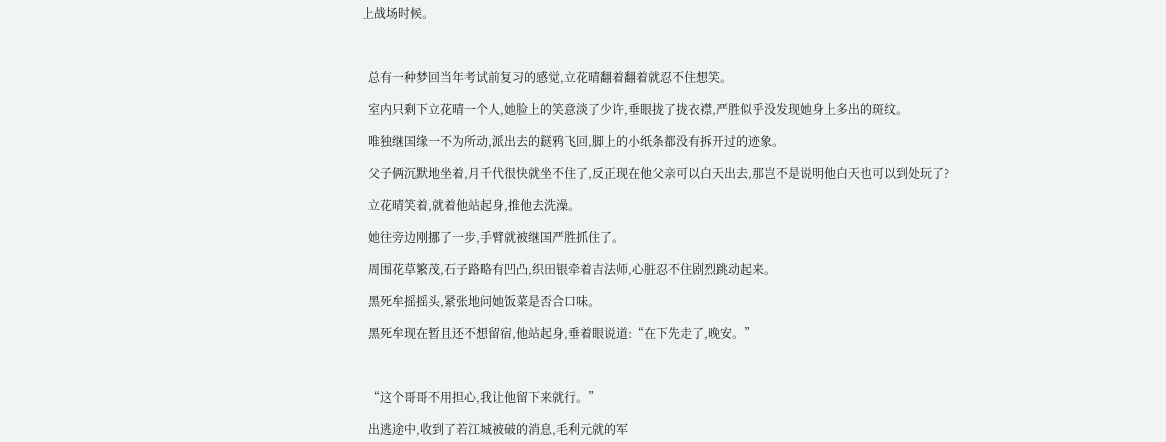上战场时候。



  总有一种梦回当年考试前复习的感觉,立花晴翻着翻着就忍不住想笑。

  室内只剩下立花晴一个人,她脸上的笑意淡了少许,垂眼拢了拢衣襟,严胜似乎没发现她身上多出的斑纹。

  唯独继国缘一不为所动,派出去的鎹鸦飞回,脚上的小纸条都没有拆开过的迹象。

  父子俩沉默地坐着,月千代很快就坐不住了,反正现在他父亲可以白天出去,那岂不是说明他白天也可以到处玩了?

  立花晴笑着,就着他站起身,推他去洗澡。

  她往旁边刚挪了一步,手臂就被继国严胜抓住了。

  周围花草繁茂,石子路略有凹凸,织田银牵着吉法师,心脏忍不住剧烈跳动起来。

  黑死牟摇摇头,紧张地问她饭菜是否合口味。

  黑死牟现在暂且还不想留宿,他站起身,垂着眼说道:“在下先走了,晚安。”



  “这个哥哥不用担心,我让他留下来就行。”

  出逃途中,收到了若江城被破的消息,毛利元就的军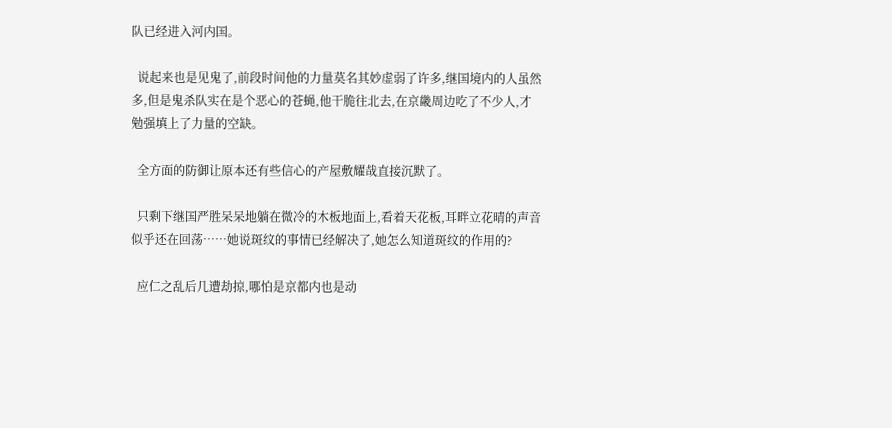队已经进入河内国。

  说起来也是见鬼了,前段时间他的力量莫名其妙虚弱了许多,继国境内的人虽然多,但是鬼杀队实在是个恶心的苍蝇,他干脆往北去,在京畿周边吃了不少人,才勉强填上了力量的空缺。

  全方面的防御让原本还有些信心的产屋敷耀哉直接沉默了。

  只剩下继国严胜呆呆地躺在微冷的木板地面上,看着天花板,耳畔立花晴的声音似乎还在回荡……她说斑纹的事情已经解决了,她怎么知道斑纹的作用的?

  应仁之乱后几遭劫掠,哪怕是京都内也是动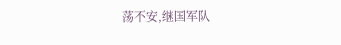荡不安,继国军队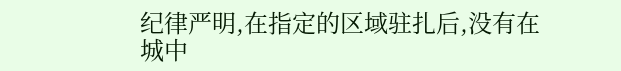纪律严明,在指定的区域驻扎后,没有在城中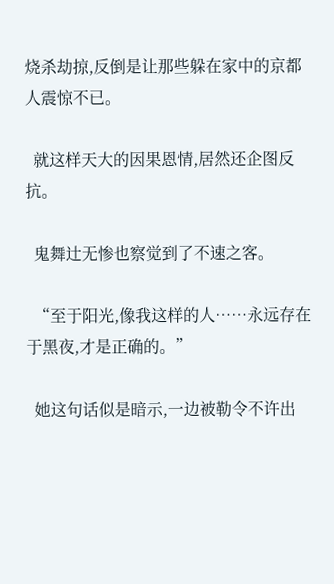烧杀劫掠,反倒是让那些躲在家中的京都人震惊不已。

  就这样天大的因果恩情,居然还企图反抗。

  鬼舞辻无惨也察觉到了不速之客。

  “至于阳光,像我这样的人……永远存在于黑夜,才是正确的。”

  她这句话似是暗示,一边被勒令不许出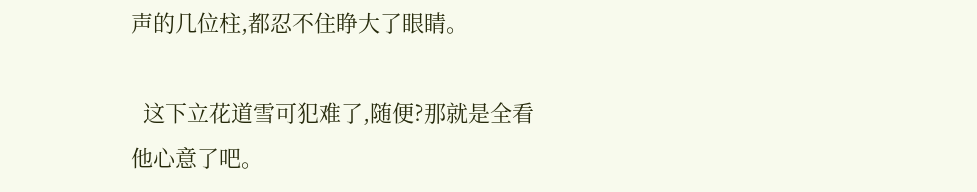声的几位柱,都忍不住睁大了眼睛。

  这下立花道雪可犯难了,随便?那就是全看他心意了吧。